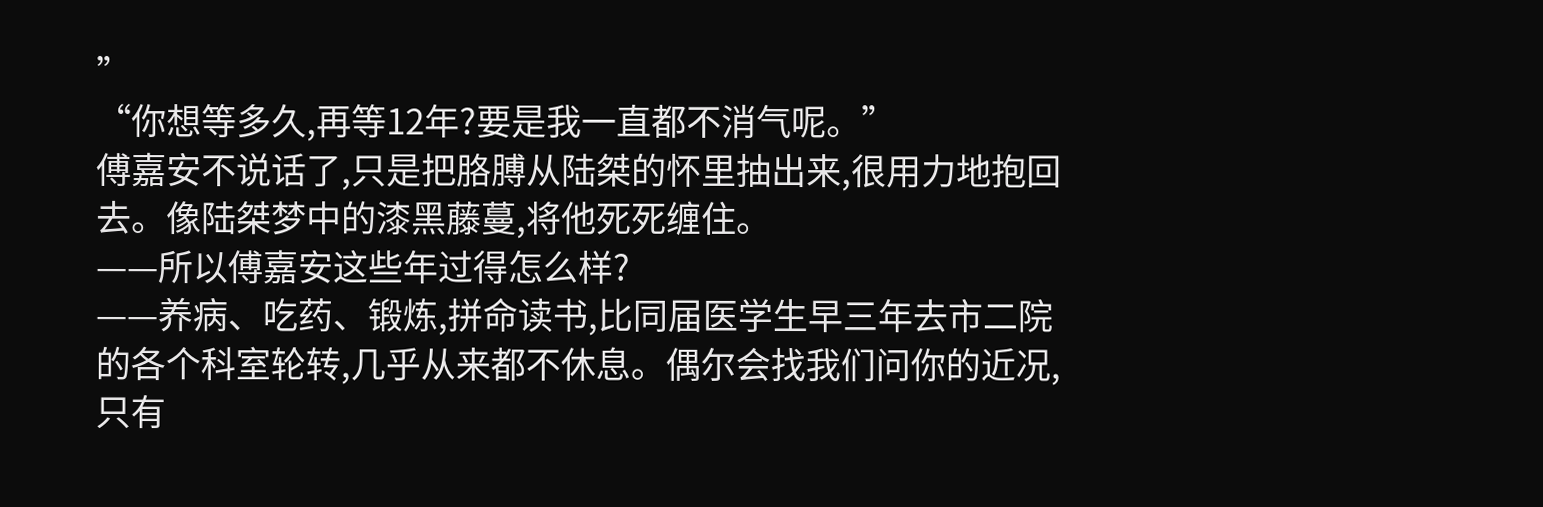”
“你想等多久,再等12年?要是我一直都不消气呢。”
傅嘉安不说话了,只是把胳膊从陆桀的怀里抽出来,很用力地抱回去。像陆桀梦中的漆黑藤蔓,将他死死缠住。
——所以傅嘉安这些年过得怎么样?
——养病、吃药、锻炼,拼命读书,比同届医学生早三年去市二院的各个科室轮转,几乎从来都不休息。偶尔会找我们问你的近况,只有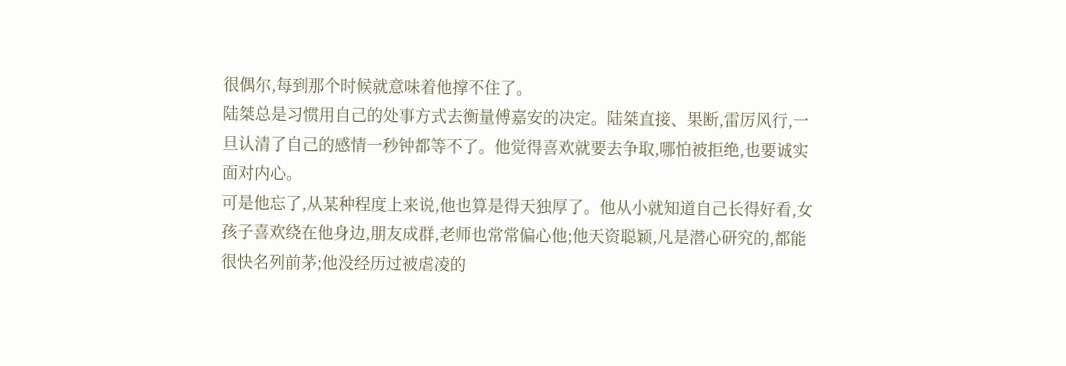很偶尔,每到那个时候就意味着他撑不住了。
陆桀总是习惯用自己的处事方式去衡量傅嘉安的决定。陆桀直接、果断,雷厉风行,一旦认清了自己的感情一秒钟都等不了。他觉得喜欢就要去争取,哪怕被拒绝,也要诚实面对内心。
可是他忘了,从某种程度上来说,他也算是得天独厚了。他从小就知道自己长得好看,女孩子喜欢绕在他身边,朋友成群,老师也常常偏心他;他天资聪颖,凡是潜心研究的,都能很快名列前茅;他没经历过被虐凌的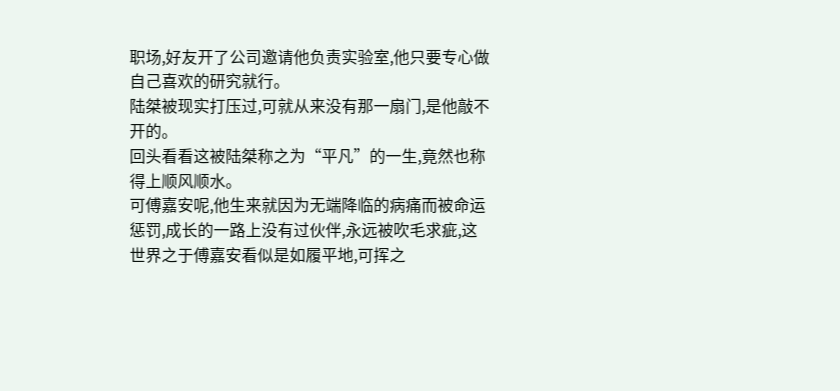职场,好友开了公司邀请他负责实验室,他只要专心做自己喜欢的研究就行。
陆桀被现实打压过,可就从来没有那一扇门,是他敲不开的。
回头看看这被陆桀称之为“平凡”的一生,竟然也称得上顺风顺水。
可傅嘉安呢,他生来就因为无端降临的病痛而被命运惩罚,成长的一路上没有过伙伴,永远被吹毛求疵,这世界之于傅嘉安看似是如履平地,可挥之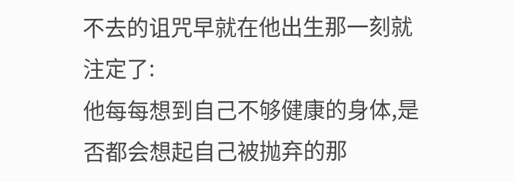不去的诅咒早就在他出生那一刻就注定了:
他每每想到自己不够健康的身体,是否都会想起自己被抛弃的那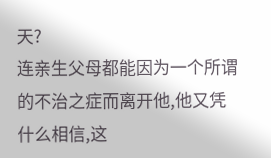天?
连亲生父母都能因为一个所谓的不治之症而离开他,他又凭什么相信,这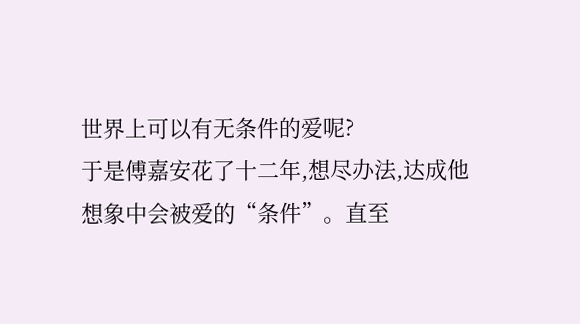世界上可以有无条件的爱呢?
于是傅嘉安花了十二年,想尽办法,达成他想象中会被爱的“条件”。直至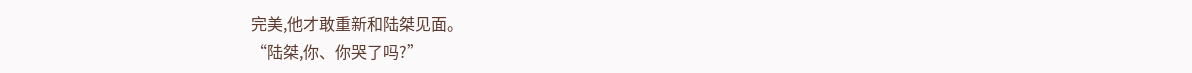完美,他才敢重新和陆桀见面。
“陆桀,你、你哭了吗?”